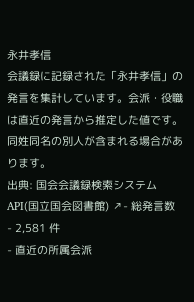永井孝信
会議録に記録された「永井孝信」の発言を集計しています。会派・役職は直近の発言から推定した値です。同姓同名の別人が含まれる場合があります。
出典: 国会会議録検索システム API(国立国会図書館) ↗- 総発言数
- 2,581 件
- 直近の所属会派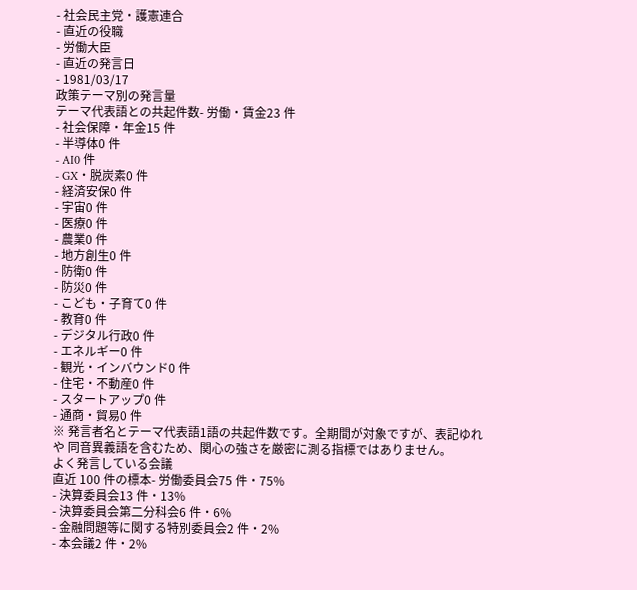- 社会民主党・護憲連合
- 直近の役職
- 労働大臣
- 直近の発言日
- 1981/03/17
政策テーマ別の発言量
テーマ代表語との共起件数- 労働・賃金23 件
- 社会保障・年金15 件
- 半導体0 件
- AI0 件
- GX・脱炭素0 件
- 経済安保0 件
- 宇宙0 件
- 医療0 件
- 農業0 件
- 地方創生0 件
- 防衛0 件
- 防災0 件
- こども・子育て0 件
- 教育0 件
- デジタル行政0 件
- エネルギー0 件
- 観光・インバウンド0 件
- 住宅・不動産0 件
- スタートアップ0 件
- 通商・貿易0 件
※ 発言者名とテーマ代表語1語の共起件数です。全期間が対象ですが、表記ゆれや 同音異義語を含むため、関心の強さを厳密に測る指標ではありません。
よく発言している会議
直近 100 件の標本- 労働委員会75 件・75%
- 決算委員会13 件・13%
- 決算委員会第二分科会6 件・6%
- 金融問題等に関する特別委員会2 件・2%
- 本会議2 件・2%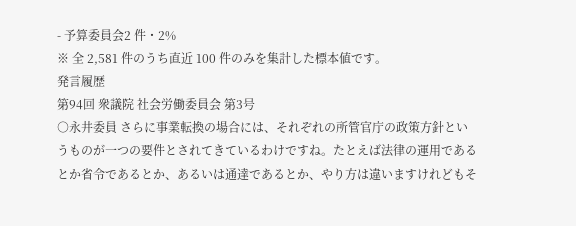- 予算委員会2 件・2%
※ 全 2,581 件のうち直近 100 件のみを集計した標本値です。
発言履歴
第94回 衆議院 社会労働委員会 第3号
○永井委員 さらに事業転換の場合には、それぞれの所管官庁の政策方針というものが一つの要件とされてきているわけですね。たとえば法律の運用であるとか省令であるとか、あるいは通達であるとか、やり方は違いますけれどもそ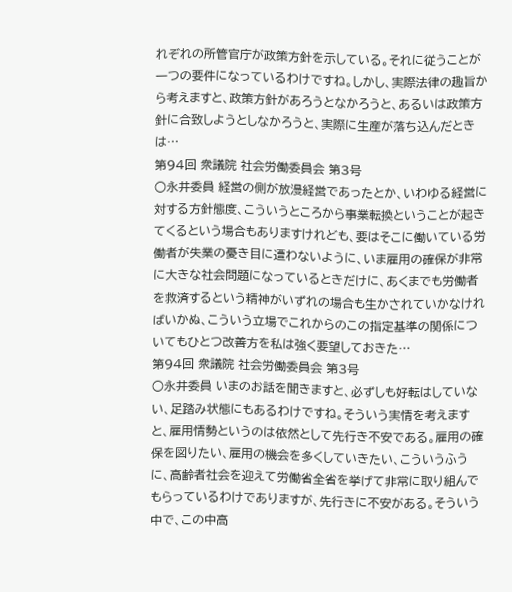れぞれの所管官庁が政策方針を示している。それに従うことが一つの要件になっているわけですね。しかし、実際法律の趣旨から考えますと、政策方針があろうとなかろうと、あるいは政策方針に合致しようとしなかろうと、実際に生産が落ち込んだときは…
第94回 衆議院 社会労働委員会 第3号
○永井委員 経営の側が放漫経営であったとか、いわゆる経営に対する方針態度、こういうところから事業転換ということが起きてくるという場合もありますけれども、要はそこに働いている労働者が失業の憂き目に遭わないように、いま雇用の確保が非常に大きな社会問題になっているときだけに、あくまでも労働者を救済するという精神がいずれの場合も生かされていかなければいかぬ、こういう立場でこれからのこの指定基準の関係についてもひとつ改善方を私は強く要望しておきた…
第94回 衆議院 社会労働委員会 第3号
○永井委員 いまのお話を聞きますと、必ずしも好転はしていない、足踏み状態にもあるわけですね。そういう実情を考えますと、雇用情勢というのは依然として先行き不安である。雇用の確保を図りたい、雇用の機会を多くしていきたい、こういうふうに、高齢者社会を迎えて労働省全省を挙げて非常に取り組んでもらっているわけでありますが、先行きに不安がある。そういう中で、この中高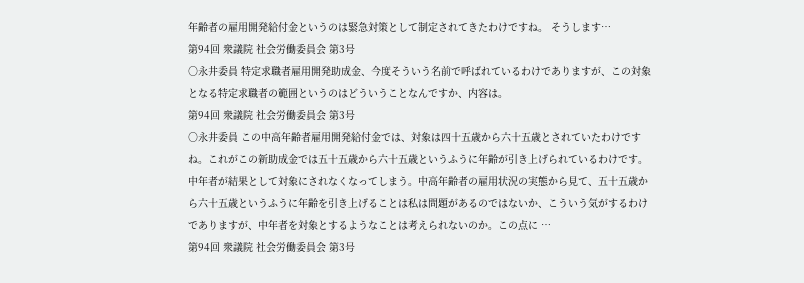年齢者の雇用開発給付金というのは緊急対策として制定されてきたわけですね。 そうします…
第94回 衆議院 社会労働委員会 第3号
○永井委員 特定求職者雇用開発助成金、今度そういう名前で呼ばれているわけでありますが、この対象となる特定求職者の範囲というのはどういうことなんですか、内容は。
第94回 衆議院 社会労働委員会 第3号
○永井委員 この中高年齢者雇用開発給付金では、対象は四十五歳から六十五歳とされていたわけですね。これがこの新助成金では五十五歳から六十五歳というふうに年齢が引き上げられているわけです。中年者が結果として対象にされなくなってしまう。中高年齢者の雇用状況の実態から見て、五十五歳から六十五歳というふうに年齢を引き上げることは私は問題があるのではないか、こういう気がするわけでありますが、中年者を対象とするようなことは考えられないのか。この点に …
第94回 衆議院 社会労働委員会 第3号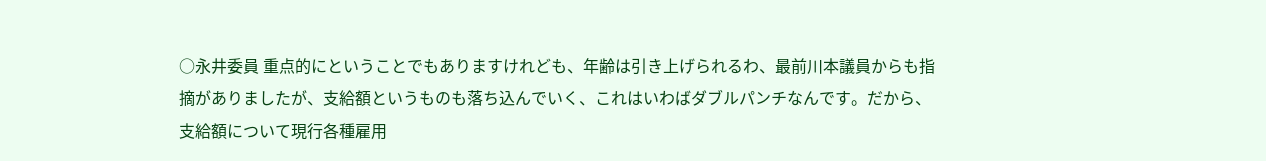○永井委員 重点的にということでもありますけれども、年齢は引き上げられるわ、最前川本議員からも指摘がありましたが、支給額というものも落ち込んでいく、これはいわばダブルパンチなんです。だから、支給額について現行各種雇用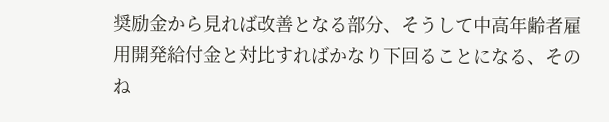奨励金から見れば改善となる部分、そうして中高年齢者雇用開発給付金と対比すればかなり下回ることになる、そのね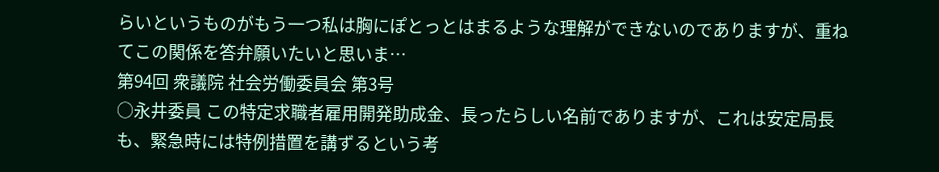らいというものがもう一つ私は胸にぽとっとはまるような理解ができないのでありますが、重ねてこの関係を答弁願いたいと思いま…
第94回 衆議院 社会労働委員会 第3号
○永井委員 この特定求職者雇用開発助成金、長ったらしい名前でありますが、これは安定局長も、緊急時には特例措置を講ずるという考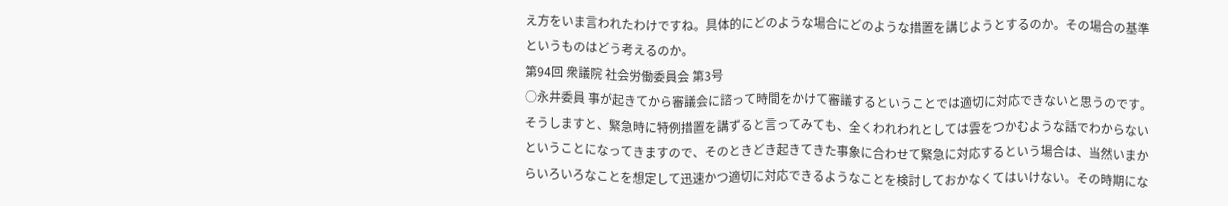え方をいま言われたわけですね。具体的にどのような場合にどのような措置を講じようとするのか。その場合の基準というものはどう考えるのか。
第94回 衆議院 社会労働委員会 第3号
○永井委員 事が起きてから審議会に諮って時間をかけて審議するということでは適切に対応できないと思うのです。そうしますと、緊急時に特例措置を講ずると言ってみても、全くわれわれとしては雲をつかむような話でわからないということになってきますので、そのときどき起きてきた事象に合わせて緊急に対応するという場合は、当然いまからいろいろなことを想定して迅速かつ適切に対応できるようなことを検討しておかなくてはいけない。その時期にな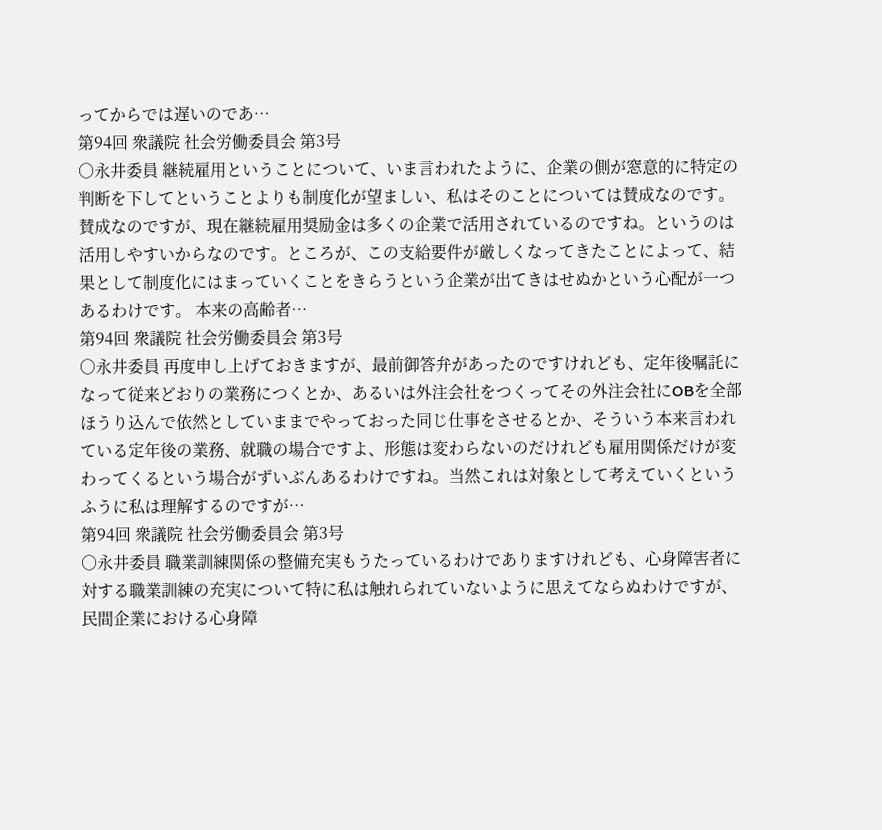ってからでは遅いのであ…
第94回 衆議院 社会労働委員会 第3号
○永井委員 継続雇用ということについて、いま言われたように、企業の側が窓意的に特定の判断を下してということよりも制度化が望ましい、私はそのことについては賛成なのです。賛成なのですが、現在継続雇用奨励金は多くの企業で活用されているのですね。というのは活用しやすいからなのです。ところが、この支給要件が厳しくなってきたことによって、結果として制度化にはまっていくことをきらうという企業が出てきはせぬかという心配が一つあるわけです。 本来の高齢者…
第94回 衆議院 社会労働委員会 第3号
○永井委員 再度申し上げておきますが、最前御答弁があったのですけれども、定年後嘱託になって従来どおりの業務につくとか、あるいは外注会社をつくってその外注会社にOBを全部ほうり込んで依然としていままでやっておった同じ仕事をさせるとか、そういう本来言われている定年後の業務、就職の場合ですよ、形態は変わらないのだけれども雇用関係だけが変わってくるという場合がずいぶんあるわけですね。当然これは対象として考えていくというふうに私は理解するのですが…
第94回 衆議院 社会労働委員会 第3号
○永井委員 職業訓練関係の整備充実もうたっているわけでありますけれども、心身障害者に対する職業訓練の充実について特に私は触れられていないように思えてならぬわけですが、民間企業における心身障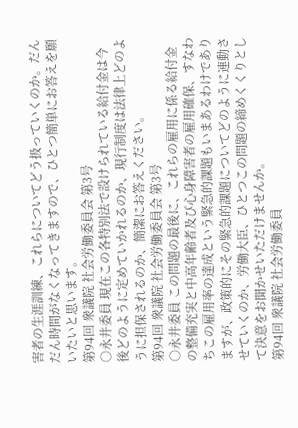害者の生涯訓練、これらについてどう扱っていくのか。だんだん時間がなくなってきますので、ひとつ簡単にお答えを願いたいと思います。
第94回 衆議院 社会労働委員会 第3号
○永井委員 現在この各特別法で設けられている給付金は今後どのように定めていかれるのか、現行制度は法律上どのように担保されるのか、簡潔にお答えください。
第94回 衆議院 社会労働委員会 第3号
○永井委員 この問題の最後に、これらの雇用に係る給付金の整備充実と中高年齢者及び心身障害者の雇用確保、すなわちこの雇用率の達成という緊急的課題もいまあるわけでありますが、政策的にその緊急的課題についてどのように連動させていくのか、労働大臣、ひとつこの問題の締めくくりとして決意をお聞かせいただけませんか。
第94回 衆議院 社会労働委員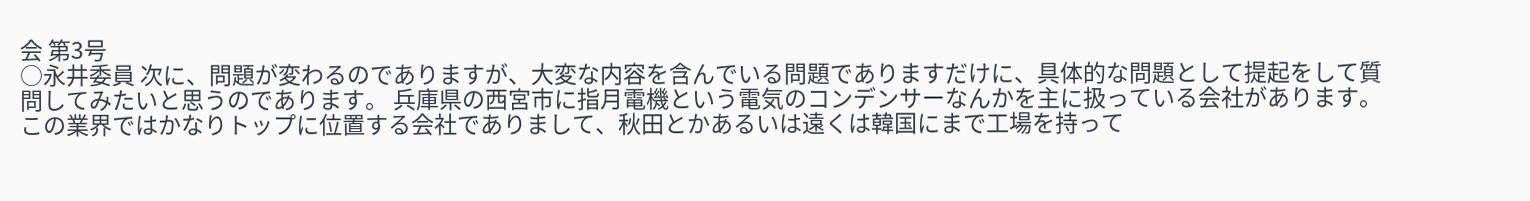会 第3号
○永井委員 次に、問題が変わるのでありますが、大変な内容を含んでいる問題でありますだけに、具体的な問題として提起をして質問してみたいと思うのであります。 兵庫県の西宮市に指月電機という電気のコンデンサーなんかを主に扱っている会社があります。この業界ではかなりトップに位置する会社でありまして、秋田とかあるいは遠くは韓国にまで工場を持って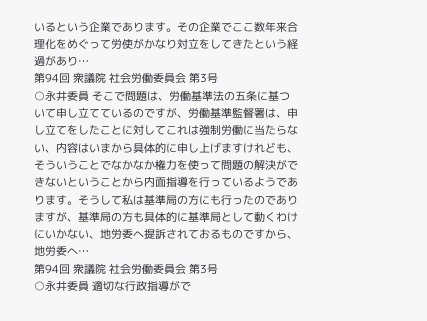いるという企業であります。その企業でここ数年来合理化をめぐって労使がかなり対立をしてきたという経過があり…
第94回 衆議院 社会労働委員会 第3号
○永井委員 そこで問題は、労働基準法の五条に基ついて申し立てているのですが、労働基準監督署は、申し立てをしたことに対してこれは強制労働に当たらない、内容はいまから具体的に申し上げますけれども、そういうことでなかなか権力を使って問題の解決ができないということから内面指導を行っているようであります。そうして私は基準局の方にも行ったのでありますが、基準局の方も具体的に基準局として動くわけにいかない、地労委へ提訴されておるものですから、地労委へ…
第94回 衆議院 社会労働委員会 第3号
○永井委員 適切な行政指導がで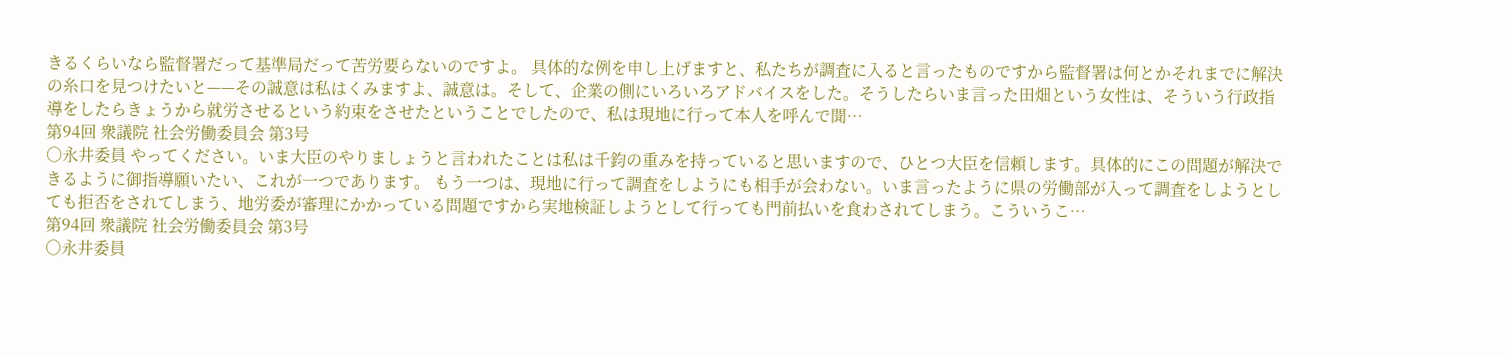きるくらいなら監督署だって基準局だって苦労要らないのですよ。 具体的な例を申し上げますと、私たちが調査に入ると言ったものですから監督署は何とかそれまでに解決の糸口を見つけたいと——その誠意は私はくみますよ、誠意は。そして、企業の側にいろいろアドバイスをした。そうしたらいま言った田畑という女性は、そういう行政指導をしたらきょうから就労させるという約束をさせたということでしたので、私は現地に行って本人を呼んで聞…
第94回 衆議院 社会労働委員会 第3号
○永井委員 やってください。いま大臣のやりましょうと言われたことは私は千鈞の重みを持っていると思いますので、ひとつ大臣を信頼します。具体的にこの問題が解決できるように御指導願いたい、これが一つであります。 もう一つは、現地に行って調査をしようにも相手が会わない。いま言ったように県の労働部が入って調査をしようとしても拒否をされてしまう、地労委が審理にかかっている問題ですから実地検証しようとして行っても門前払いを食わされてしまう。こういうこ…
第94回 衆議院 社会労働委員会 第3号
○永井委員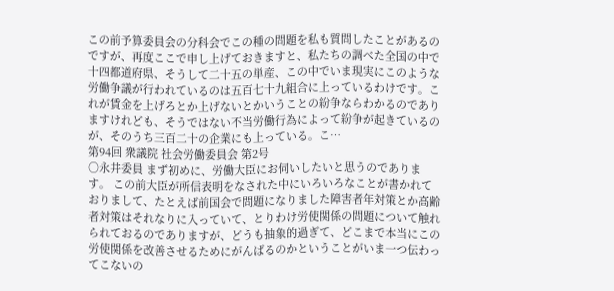この前予算委員会の分科会でこの種の問題を私も質問したことがあるのですが、再度ここで申し上げておきますと、私たちの調べた全国の中で十四都道府県、そうして二十五の単産、この中でいま現実にこのような労働争議が行われているのは五百七十九組合に上っているわけです。これが賃金を上げろとか上げないとかいうことの紛争ならわかるのでありますけれども、そうではない不当労働行為によって紛争が起きているのが、そのうち三百二十の企業にも上っている。こ…
第94回 衆議院 社会労働委員会 第2号
○永井委員 まず初めに、労働大臣にお伺いしたいと思うのであります。 この前大臣が所信表明をなされた中にいろいろなことが書かれておりまして、たとえば前国会で問題になりました障害者年対策とか高齢者対策はそれなりに入っていて、とりわけ労使関係の問題について触れられておるのでありますが、どうも抽象的過ぎて、どこまで本当にこの労使関係を改善させるためにがんばるのかということがいま一つ伝わってこないの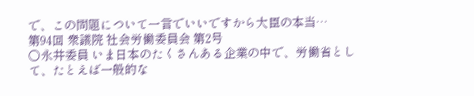で、この問題について一言でいいですから大臣の本当…
第94回 衆議院 社会労働委員会 第2号
○永井委員 いま日本のたくさんある企業の中で、労働省として、たとえば一般的な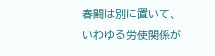春闘は別に置いて、いわゆる労使関係が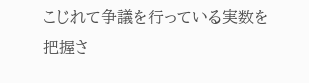こじれて争議を行っている実数を把握さ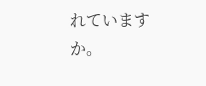れていますか。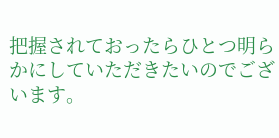把握されておったらひとつ明らかにしていただきたいのでございます。